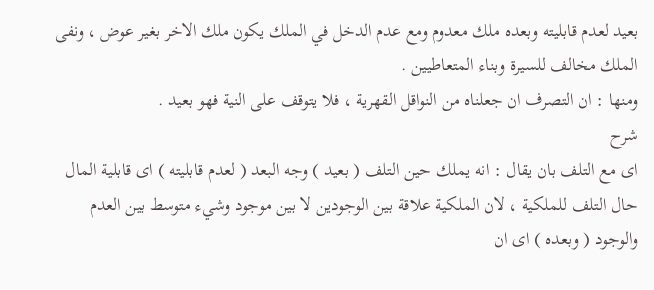بعيد لعدم قابليته وبعده ملك معدوم ومع عدم الدخل في الملك يكون ملك الاخر بغير عوض ، ونفى الملك مخالف للسيرة وبناء المتعاطيين .
ومنها : ان التصرف ان جعلناه من النواقل القهرية ، فلا يتوقف على النية فهو بعيد .
شرح
اى مع التلف بان يقال : انه يملك حين التلف ( بعيد ) وجه البعد ( لعدم قابليته ) اى قابلية المال حال التلف للملكية ، لان الملكية علاقة بين الوجودين لا بين موجود وشيء متوسط بين العدم والوجود ( وبعده ) اى ان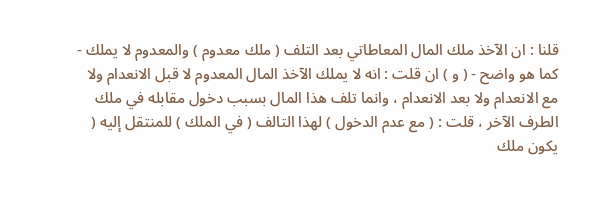قلنا : ان الآخذ ملك المال المعاطاتي بعد التلف ( ملك معدوم ) والمعدوم لا يملك - كما هو واضح - ( و ) ان قلت : انه لا يملك الآخذ المال المعدوم لا قبل الانعدام ولا مع الانعدام ولا بعد الانعدام ، وانما تلف هذا المال بسبب دخول مقابله في ملك الطرف الآخر ، قلت : ( مع عدم الدخول ) لهذا التالف ( في الملك ) للمنتقل إليه ( يكون ملك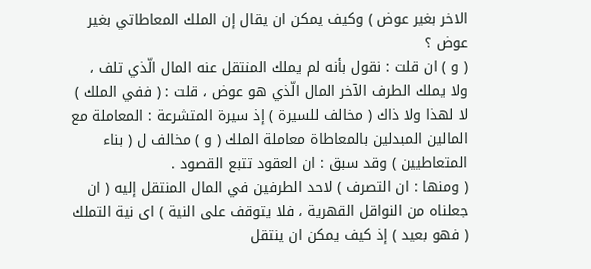الاخر بغير عوض ) وكيف يمكن ان يقال إن الملك المعاطاتي بغير عوض ؟
( و ) ان قلت : نقول بأنه لم يملك المنتقل عنه المال الّذي تلف ، ولا يملك الطرف الآخر المال الّذي هو عوض ، قلت : ( ففي الملك ) لا لهذا ولا ذاك ( مخالف للسيرة ) إذ سيرة المتشرعة : المعاملة مع المالين المبدلين بالمعاطاة معاملة الملك ( و ) مخالف ل ( بناء المتعاطيين ) وقد سبق : ان العقود تتبع القصود .
( ومنها : ان التصرف ) لاحد الطرفين في المال المنتقل إليه ( ان جعلناه من النواقل القهرية ، فلا يتوقف على النية ) اى نية التملك ( فهو بعيد ) إذ كيف يمكن ان ينتقل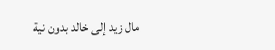مال زيد إلى خالد بدون نية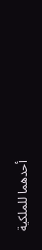أحدهما للملكية